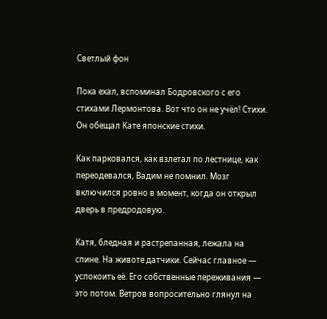Светлый фон

Пока ехал, вспоминал Бодровского с его стихами Лермонтова. Вот что он не учёл! Стихи. Он обещал Кате японские стихи.

Как парковался, как взлетал по лестнице, как переодевался, Вадим не помнил. Мозг включился ровно в момент, когда он открыл дверь в предродовую.

Катя, бледная и растрепанная, лежала на спине. На животе датчики. Сейчас главное — успокоить её. Его собственные переживания — это потом. Ветров вопросительно глянул на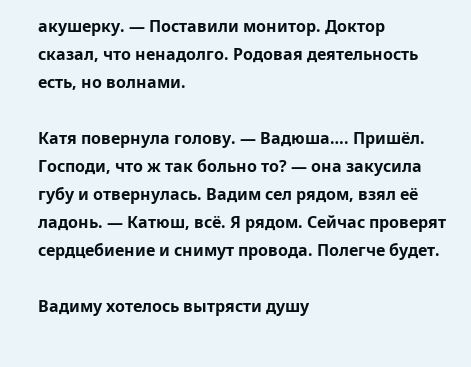акушерку. — Поставили монитор. Доктор сказал, что ненадолго. Родовая деятельность есть, но волнами.

Катя повернула голову. — Вадюша…. Пришёл. Господи, что ж так больно то? — она закусила губу и отвернулась. Вадим сел рядом, взял её ладонь. — Катюш, всё. Я рядом. Сейчас проверят сердцебиение и снимут провода. Полегче будет.

Вадиму хотелось вытрясти душу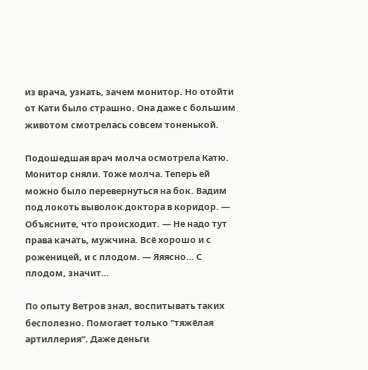из врача, узнать, зачем монитор. Но отойти от Кати было страшно. Она даже с большим животом смотрелась совсем тоненькой.

Подошедшая врач молча осмотрела Катю. Монитор сняли. Тоже молча. Теперь ей можно было перевернуться на бок. Вадим под локоть выволок доктора в коридор. — Объясните, что происходит. — Не надо тут права качать, мужчина. Всё хорошо и с роженицей, и с плодом. — Яяясно… С плодом, значит…

По опыту Ветров знал, воспитывать таких бесполезно. Помогает только "тяжёлая артиллерия". Даже деньги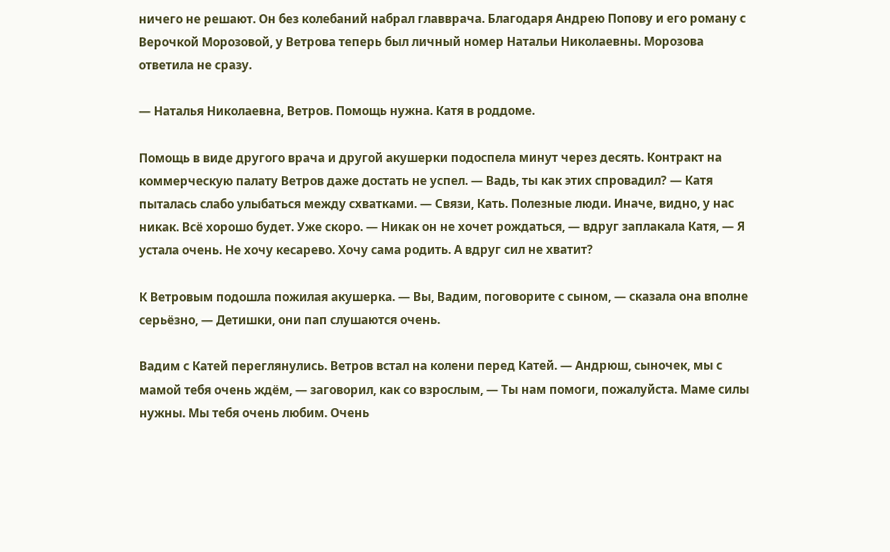ничего не решают. Он без колебаний набрал главврача. Благодаря Андрею Попову и его роману с Верочкой Морозовой, у Ветрова теперь был личный номер Натальи Николаевны. Морозова ответила не сразу.

— Наталья Николаевна, Ветров. Помощь нужна. Катя в роддоме.

Помощь в виде другого врача и другой акушерки подоспела минут через десять. Контракт на коммерческую палату Ветров даже достать не успел. — Вадь, ты как этих спровадил? — Катя пыталась слабо улыбаться между схватками. — Связи, Кать. Полезные люди. Иначе, видно, у нас никак. Всё хорошо будет. Уже скоро. — Никак он не хочет рождаться, — вдруг заплакала Катя, — Я устала очень. Не хочу кесарево. Хочу сама родить. А вдруг сил не хватит?

К Ветровым подошла пожилая акушерка. — Вы, Вадим, поговорите с сыном, — сказала она вполне серьёзно, — Детишки, они пап слушаются очень.

Вадим с Катей переглянулись. Ветров встал на колени перед Катей. — Андрюш, сыночек, мы с мамой тебя очень ждём, — заговорил, как со взрослым, — Ты нам помоги, пожалуйста. Маме силы нужны. Мы тебя очень любим. Очень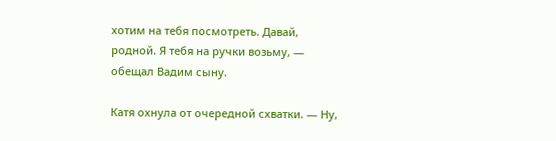хотим на тебя посмотреть. Давай, родной. Я тебя на ручки возьму, — обещал Вадим сыну.

Катя охнула от очередной схватки. — Ну,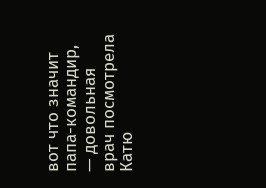вот что значит папа-командир, — довольная врач посмотрела Катю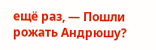ещё раз, — Пошли рожать Андрюшу?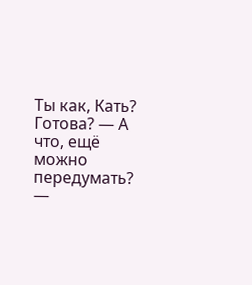Ты как, Кать? Готова? — А что, ещё можно передумать? —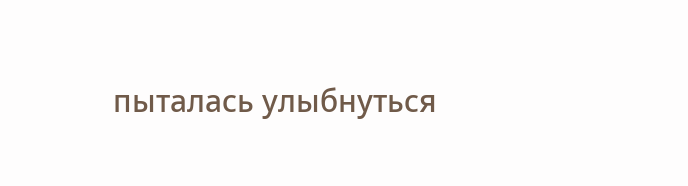пыталась улыбнуться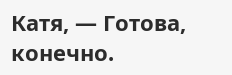Катя, — Готова, конечно.